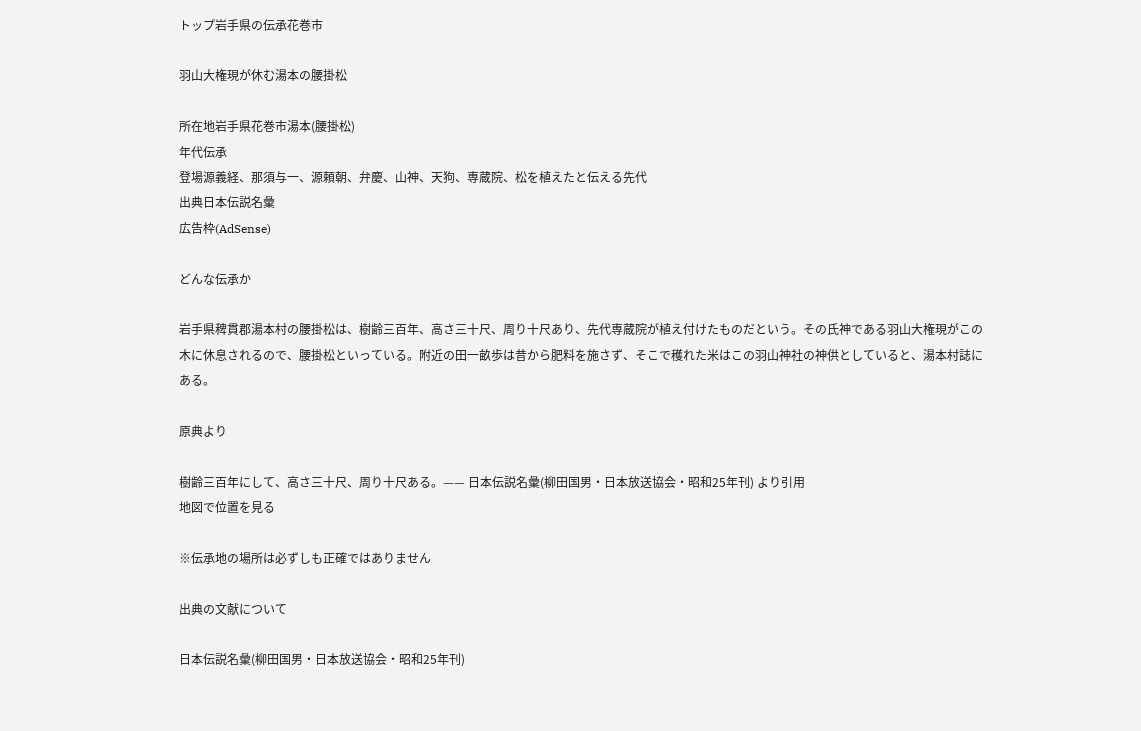トップ岩手県の伝承花巻市

羽山大権現が休む湯本の腰掛松

所在地岩手県花巻市湯本(腰掛松)
年代伝承
登場源義経、那須与一、源頼朝、弁慶、山神、天狗、専蔵院、松を植えたと伝える先代
出典日本伝説名彙
広告枠(AdSense)

どんな伝承か

岩手県稗貫郡湯本村の腰掛松は、樹齢三百年、高さ三十尺、周り十尺あり、先代専蔵院が植え付けたものだという。その氏神である羽山大権現がこの木に休息されるので、腰掛松といっている。附近の田一畝歩は昔から肥料を施さず、そこで穫れた米はこの羽山神社の神供としていると、湯本村誌にある。

原典より

樹齢三百年にして、高さ三十尺、周り十尺ある。—— 日本伝説名彙(柳田国男・日本放送協会・昭和25年刊) より引用
地図で位置を見る

※伝承地の場所は必ずしも正確ではありません

出典の文献について

日本伝説名彙(柳田国男・日本放送協会・昭和25年刊)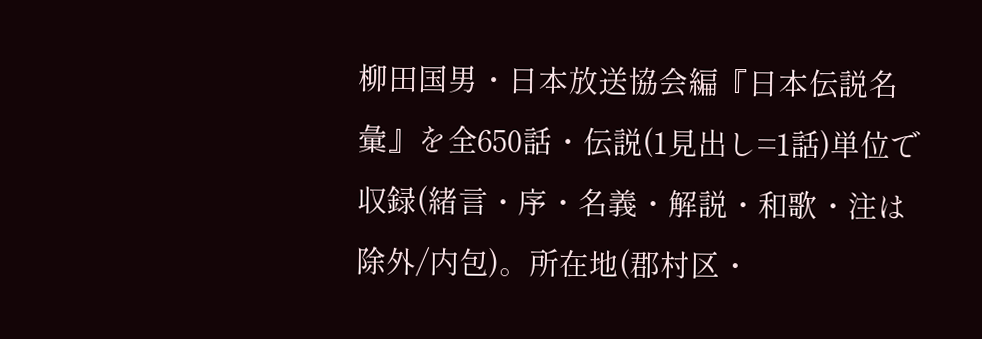柳田国男・日本放送協会編『日本伝説名彙』を全650話・伝説(1見出し=1話)単位で収録(緒言・序・名義・解説・和歌・注は除外/内包)。所在地(郡村区・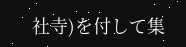社寺)を付して集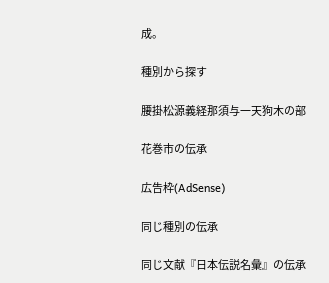成。

種別から探す

腰掛松源義経那須与一天狗木の部

花巻市の伝承

広告枠(AdSense)

同じ種別の伝承

同じ文献『日本伝説名彙』の伝承